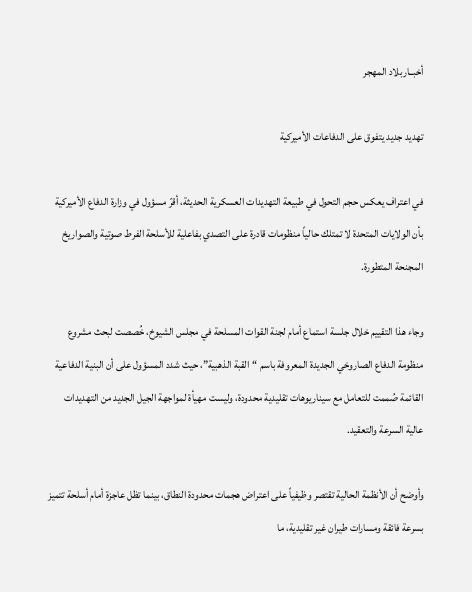أخبــاربلاد المهجر

تهديد جديد يتفوق على الدفاعات الأميركية

في اعتراف يعكس حجم التحول في طبيعة التهديدات العسكرية الحديثة، أقرّ مسؤول في وزارة الدفاع الأميركية بأن الولايات المتحدة لا تمتلك حالياً منظومات قادرة على التصدي بفاعلية للأسلحة الفرط صوتية والصواريخ المجنحة المتطورة.

وجاء هذا التقييم خلال جلسة استماع أمام لجنة القوات المسلحة في مجلس الشيوخ، خُصصت لبحث مشروع منظومة الدفاع الصاروخي الجديدة المعروفة باسم “القبة الذهبية”، حيث شدد المسؤول على أن البنية الدفاعية القائمة صُممت للتعامل مع سيناريوهات تقليدية محدودة، وليست مهيأة لمواجهة الجيل الجديد من التهديدات عالية السرعة والتعقيد.

وأوضح أن الأنظمة الحالية تقتصر وظيفياً على اعتراض هجمات محدودة النطاق، بينما تظل عاجزة أمام أسلحة تتميز بسرعة فائقة ومسارات طيران غير تقليدية، ما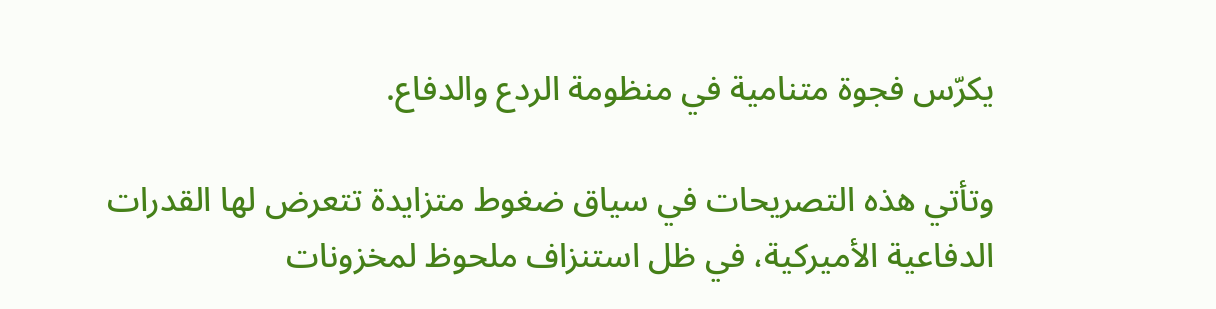يكرّس فجوة متنامية في منظومة الردع والدفاع.

وتأتي هذه التصريحات في سياق ضغوط متزايدة تتعرض لها القدرات الدفاعية الأميركية، في ظل استنزاف ملحوظ لمخزونات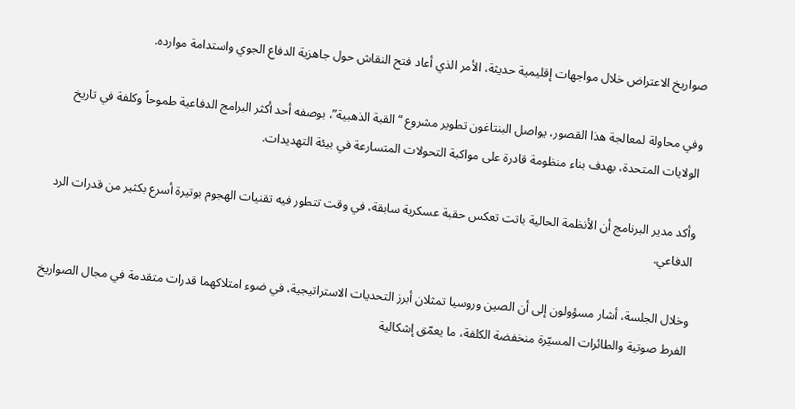صواريخ الاعتراض خلال مواجهات إقليمية حديثة، الأمر الذي أعاد فتح النقاش حول جاهزية الدفاع الجوي واستدامة موارده.

وفي محاولة لمعالجة هذا القصور، يواصل البنتاغون تطوير مشروع “القبة الذهبية”، بوصفه أحد أكثر البرامج الدفاعية طموحاً وكلفة في تاريخ الولايات المتحدة، بهدف بناء منظومة قادرة على مواكبة التحولات المتسارعة في بيئة التهديدات.

وأكد مدير البرنامج أن الأنظمة الحالية باتت تعكس حقبة عسكرية سابقة، في وقت تتطور فيه تقنيات الهجوم بوتيرة أسرع بكثير من قدرات الرد الدفاعي.

وخلال الجلسة، أشار مسؤولون إلى أن الصين وروسيا تمثلان أبرز التحديات الاستراتيجية، في ضوء امتلاكهما قدرات متقدمة في مجال الصواريخ الفرط صوتية والطائرات المسيّرة منخفضة الكلفة، ما يعمّق إشكالية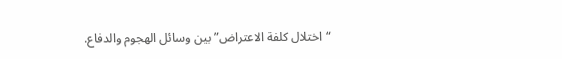“اختلال كلفة الاعتراض” بين وسائل الهجوم والدفاع.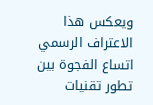ويعكس هذا الاعتراف الرسمي اتساع الفجوة بين تطور تقنيات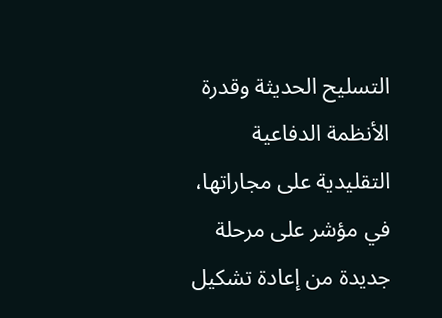التسليح الحديثة وقدرة الأنظمة الدفاعية التقليدية على مجاراتها، في مؤشر على مرحلة جديدة من إعادة تشكيل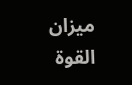ميزان القوة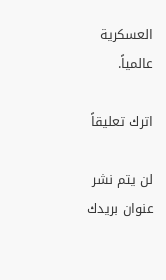العسكرية عالمياً.

اترك تعليقاً

لن يتم نشر عنوان بريدك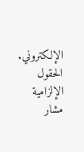الإلكتروني. الحقول الإلزامية مشار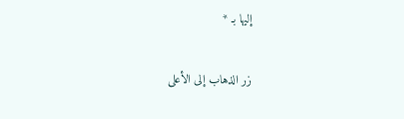إليها بـ *

زر الذهاب إلى الأعلى